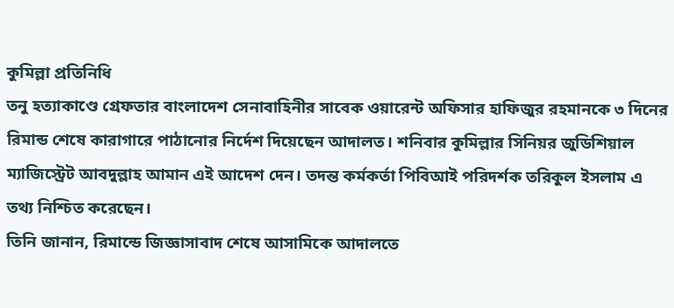কুমিল্লা প্রতিনিধি
তনু হত্যাকাণ্ডে গ্রেফতার বাংলাদেশ সেনাবাহিনীর সাবেক ওয়ারেন্ট অফিসার হাফিজুর রহমানকে ৩ দিনের রিমান্ড শেষে কারাগারে পাঠানোর নির্দেশ দিয়েছেন আদালত। শনিবার কুমিল্লার সিনিয়র জুডিশিয়াল ম্যাজিস্ট্রেট আবদুল্লাহ আমান এই আদেশ দেন। তদন্ত কর্মকর্তা পিবিআই পরিদর্শক তরিকুল ইসলাম এ তথ্য নিশ্চিত করেছেন।
তিনি জানান, রিমান্ডে জিজ্ঞাসাবাদ শেষে আসামিকে আদালতে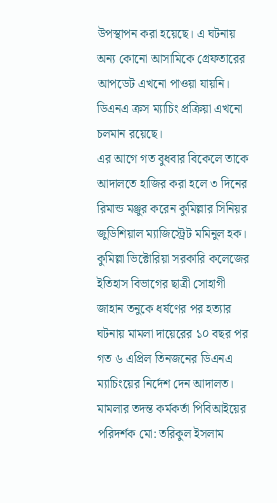উপস্থাপন করা হয়েছে। এ ঘটনায় অন্য কোনো আসামিকে গ্রেফতারের আপডেট এখনো পাওয়া যায়নি। ডিএনএ ক্রস ম্যাচিং প্রক্রিয়া এখনো চলমান রয়েছে।
এর আগে গত বুধবার বিকেলে তাকে আদালতে হাজির করা হলে ৩ দিনের রিমান্ড মঞ্জুর করেন কুমিল্লার সিনিয়র জুডিশিয়াল ম্যাজিস্ট্রেট মমিনুল হক।
কুমিল্লা ভিক্টোরিয়া সরকারি কলেজের ইতিহাস বিভাগের ছাত্রী সোহাগী জাহান তনুকে ধর্ষণের পর হত্যার ঘটনায় মামলা দায়েরের ১০ বছর পর গত ৬ এপ্রিল তিনজনের ডিএনএ ম্যাচিংয়ের নির্দেশ দেন আদালত। মামলার তদন্ত কর্মকর্তা পিবিআইয়ের পরিদর্শক মো: তরিকুল ইসলাম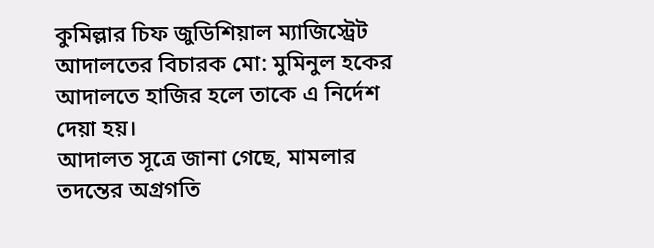কুমিল্লার চিফ জুডিশিয়াল ম্যাজিস্ট্রেট আদালতের বিচারক মো: মুমিনুল হকের আদালতে হাজির হলে তাকে এ নির্দেশ দেয়া হয়।
আদালত সূত্রে জানা গেছে, মামলার তদন্তের অগ্রগতি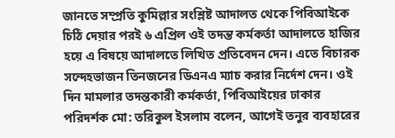জানতে সম্প্রতি কুমিল্লার সংশ্লিষ্ট আদালত থেকে পিবিআইকে চিঠি দেয়ার পরই ৬ এপ্রিল ওই তদন্ত কর্মকর্তা আদালতে হাজির হয়ে এ বিষয়ে আদালতে লিখিত প্রতিবেদন দেন। এতে বিচারক সন্দেহভাজন তিনজনের ডিএনএ ম্যাচ করার নির্দেশ দেন। ওই দিন মামলার তদন্তকারী কর্মকর্তা, পিবিআইয়ের ঢাকার পরিদর্শক মো: তরিকুল ইসলাম বলেন, আগেই তনুর ব্যবহারের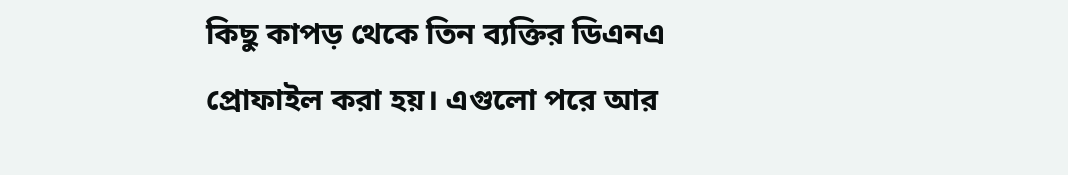কিছু কাপড় থেকে তিন ব্যক্তির ডিএনএ প্রোফাইল করা হয়। এগুলো পরে আর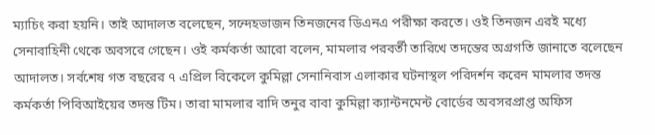ম্যাচিং করা হয়নি। তাই আদালত বলেছেন, সন্দেহভাজন তিনজনের ডিএনএ পরীক্ষা করতে। ওই তিনজন এরই মধ্যে সেনাবাহিনী থেকে অবসরে গেছেন। ওই কর্মকর্তা আরো বলেন, মামলার পরবর্তী তারিখে তদন্তের অগ্রগতি জানাতে বলেছেন আদালত। সর্বশেষ গত বছরের ৭ এপ্রিল বিকেলে কুমিল্লা সেনানিবাস এলাকার ঘটনাস্থল পরিদর্শন করেন মামলার তদন্ত কর্মকর্তা পিবিআইয়ের তদন্ত টিম। তারা মামলার বাদি তনুর বাবা কুমিল্লা ক্যান্টনমেন্ট বোর্ডের অবসরপ্রাপ্ত অফিস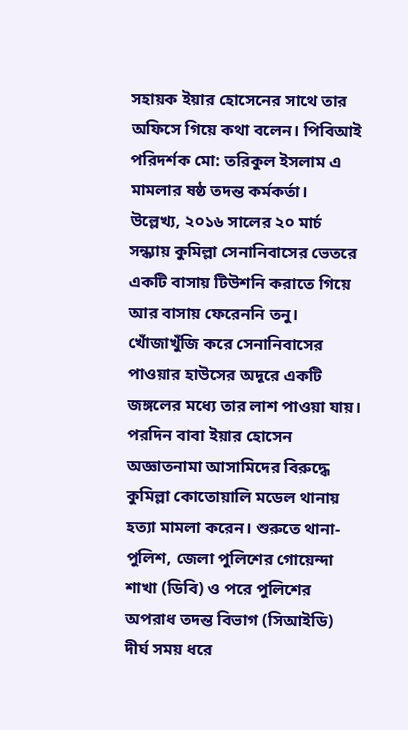সহায়ক ইয়ার হোসেনের সাথে তার অফিসে গিয়ে কথা বলেন। পিবিআই পরিদর্শক মো: তরিকুল ইসলাম এ মামলার ষষ্ঠ তদন্ত কর্মকর্তা।
উল্লেখ্য, ২০১৬ সালের ২০ মার্চ সন্ধ্যায় কুমিল্লা সেনানিবাসের ভেতরে একটি বাসায় টিউশনি করাতে গিয়ে আর বাসায় ফেরেননি তনু। খোঁজাখুঁজি করে সেনানিবাসের পাওয়ার হাউসের অদূরে একটি জঙ্গলের মধ্যে তার লাশ পাওয়া যায়। পরদিন বাবা ইয়ার হোসেন অজ্ঞাতনামা আসামিদের বিরুদ্ধে কুমিল্লা কোতোয়ালি মডেল থানায় হত্যা মামলা করেন। শুরুতে থানা-পুলিশ, জেলা পুলিশের গোয়েন্দা শাখা (ডিবি) ও পরে পুলিশের অপরাধ তদন্ত বিভাগ (সিআইডি) দীর্ঘ সময় ধরে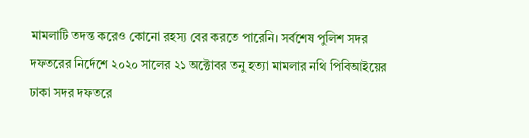মামলাটি তদন্ত করেও কোনো রহস্য বের করতে পারেনি। সর্বশেষ পুলিশ সদর দফতরের নির্দেশে ২০২০ সালের ২১ অক্টোবর তনু হত্যা মামলার নথি পিবিআইয়ের ঢাকা সদর দফতরে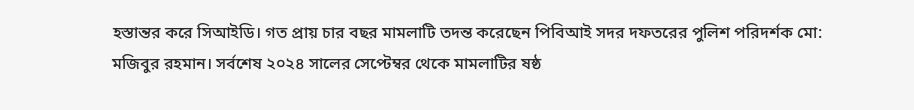হস্তান্তর করে সিআইডি। গত প্রায় চার বছর মামলাটি তদন্ত করেছেন পিবিআই সদর দফতরের পুলিশ পরিদর্শক মো: মজিবুর রহমান। সর্বশেষ ২০২৪ সালের সেপ্টেম্বর থেকে মামলাটির ষষ্ঠ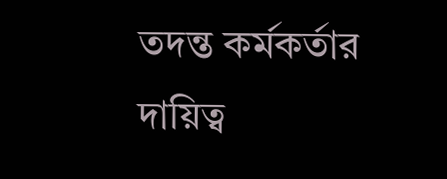তদন্ত কর্মকর্তার দায়িত্ব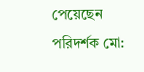পেয়েছেন পরিদর্শক মো: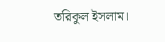তরিকুল ইসলাম।